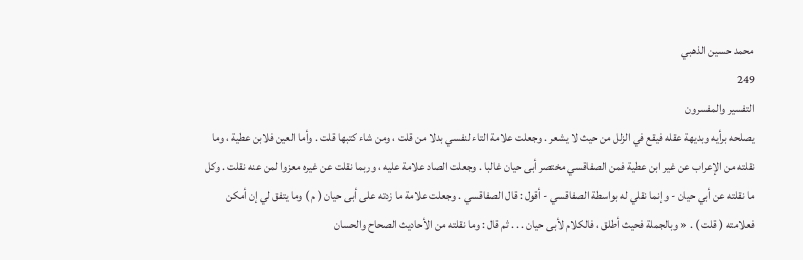محمد حسين الذهبي
249
التفسير والمفسرون
يصلحه برأيه وبديهة عقله فيقع في الزلل من حيث لا يشعر . وجعلت علامة التاء لنفسي بدلا من قلت ، ومن شاء كتبها قلت . وأما العين فلابن عطية ، وما نقلته من الإعراب عن غير ابن عطية فمن الصفاقسي مختصر أبى حيان غالبا . وجعلت الصاد علامة عليه ، وربما نقلت عن غيره معزوا لمن عنه نقلت . وكل ما نقلته عن أبي حيان - وإنما نقلي له بواسطة الصفاقسي - أقول : قال الصفاقسي . وجعلت علامة ما زدته على أبى حيان ( م ) وما يتفق لي إن أمكن فعلامته ( قلت ) . « وبالجملة فحيث أطلق ، فالكلام لأبى حيان . . . ثم قال : وما نقلته من الأحاديث الصحاح والحسان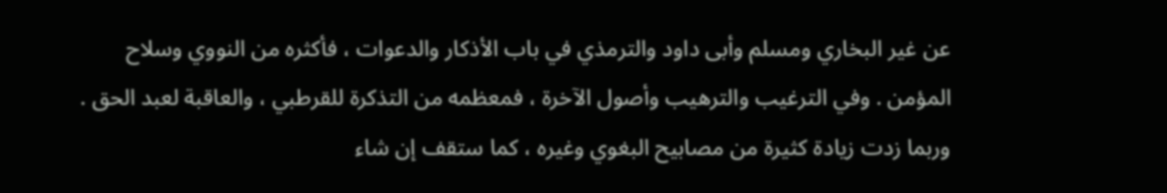عن غير البخاري ومسلم وأبى داود والترمذي في باب الأذكار والدعوات ، فأكثره من النووي وسلاح المؤمن . وفي الترغيب والترهيب وأصول الآخرة ، فمعظمه من التذكرة للقرطبي ، والعاقبة لعبد الحق . وربما زدت زيادة كثيرة من مصابيح البغوي وغيره ، كما ستقف إن شاء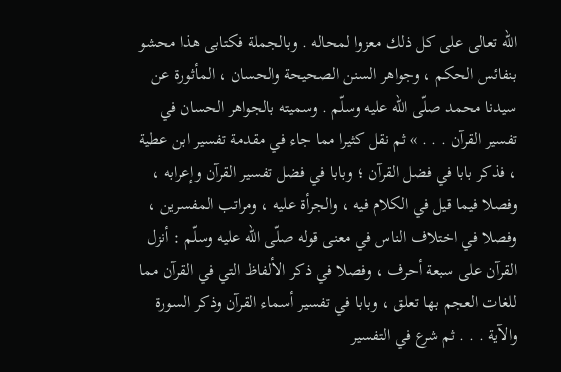اللّه تعالى على كل ذلك معزوا لمحاله . وبالجملة فكتابى هذا محشو بنفائس الحكم ، وجواهر السنن الصحيحة والحسان ، المأثورة عن سيدنا محمد صلّى اللّه عليه وسلّم . وسميته بالجواهر الحسان في تفسير القرآن . . . » ثم نقل كثيرا مما جاء في مقدمة تفسير ابن عطية ، فذكر بابا في فضل القرآن ؛ وبابا في فضل تفسير القرآن وإعرابه ، وفصلا فيما قيل في الكلام فيه ، والجرأة عليه ، ومراتب المفسرين ، وفصلا في اختلاف الناس في معنى قوله صلّى اللّه عليه وسلّم : أنزل القرآن على سبعة أحرف ، وفصلا في ذكر الألفاظ التي في القرآن مما للغات العجم بها تعلق ، وبابا في تفسير أسماء القرآن وذكر السورة والآية . . . ثم شرع في التفسير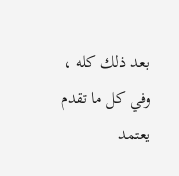بعد ذلك كله ، وفي كل ما تقدم يعتمد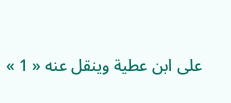على ابن عطية وينقل عنه « 1 »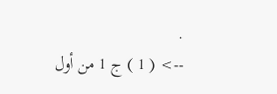.
--> ( 1 ) ج 1 من أول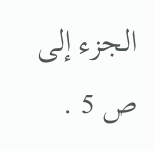الجزء إلى ص 5 .